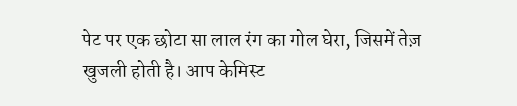पेट पर एक छोटा सा लाल रंग का गोल घेरा, जिसमें तेज़ खुजली होती है। आप केमिस्ट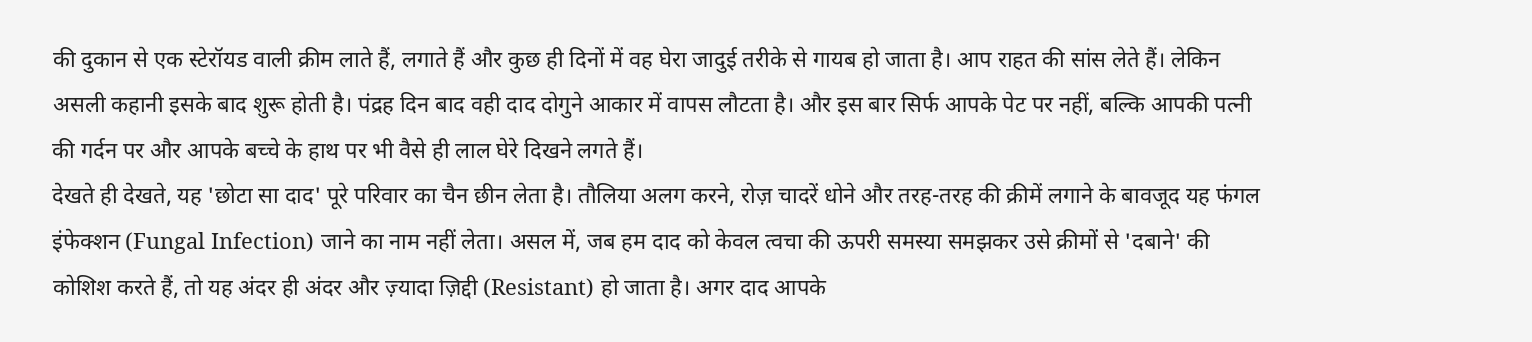की दुकान से एक स्टेरॉयड वाली क्रीम लाते हैं, लगाते हैं और कुछ ही दिनों में वह घेरा जादुई तरीके से गायब हो जाता है। आप राहत की सांस लेते हैं। लेकिन असली कहानी इसके बाद शुरू होती है। पंद्रह दिन बाद वही दाद दोगुने आकार में वापस लौटता है। और इस बार सिर्फ आपके पेट पर नहीं, बल्कि आपकी पत्नी की गर्दन पर और आपके बच्चे के हाथ पर भी वैसे ही लाल घेरे दिखने लगते हैं।
देखते ही देखते, यह 'छोटा सा दाद' पूरे परिवार का चैन छीन लेता है। तौलिया अलग करने, रोज़ चादरें धोने और तरह-तरह की क्रीमें लगाने के बावजूद यह फंगल इंफेक्शन (Fungal Infection) जाने का नाम नहीं लेता। असल में, जब हम दाद को केवल त्वचा की ऊपरी समस्या समझकर उसे क्रीमों से 'दबाने' की कोशिश करते हैं, तो यह अंदर ही अंदर और ज़्यादा ज़िद्दी (Resistant) हो जाता है। अगर दाद आपके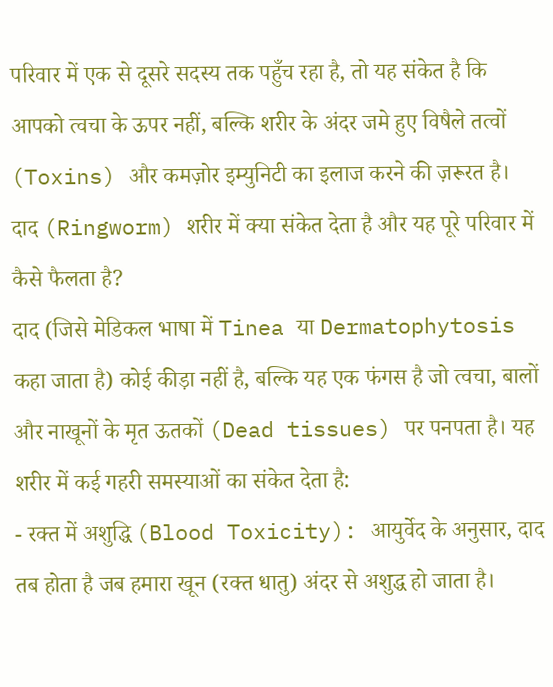परिवार में एक से दूसरे सदस्य तक पहुँच रहा है, तो यह संकेत है कि आपको त्वचा के ऊपर नहीं, बल्कि शरीर के अंदर जमे हुए विषैले तत्वों (Toxins) और कमज़ोर इम्युनिटी का इलाज करने की ज़रूरत है।
दाद (Ringworm) शरीर में क्या संकेत देता है और यह पूरे परिवार में कैसे फैलता है?
दाद (जिसे मेडिकल भाषा में Tinea या Dermatophytosis कहा जाता है) कोई कीड़ा नहीं है, बल्कि यह एक फंगस है जो त्वचा, बालों और नाखूनों के मृत ऊतकों (Dead tissues) पर पनपता है। यह शरीर में कई गहरी समस्याओं का संकेत देता है:
- रक्त में अशुद्धि (Blood Toxicity): आयुर्वेद के अनुसार, दाद तब होता है जब हमारा खून (रक्त धातु) अंदर से अशुद्ध हो जाता है।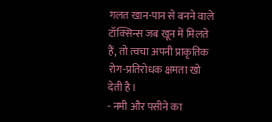गलत खान-पान से बनने वाले टॉक्सिन्स जब खून में मिलते हैं, तो त्वचा अपनी प्राकृतिक रोग-प्रतिरोधक क्षमता खो देती है।
- नमी और पसीने का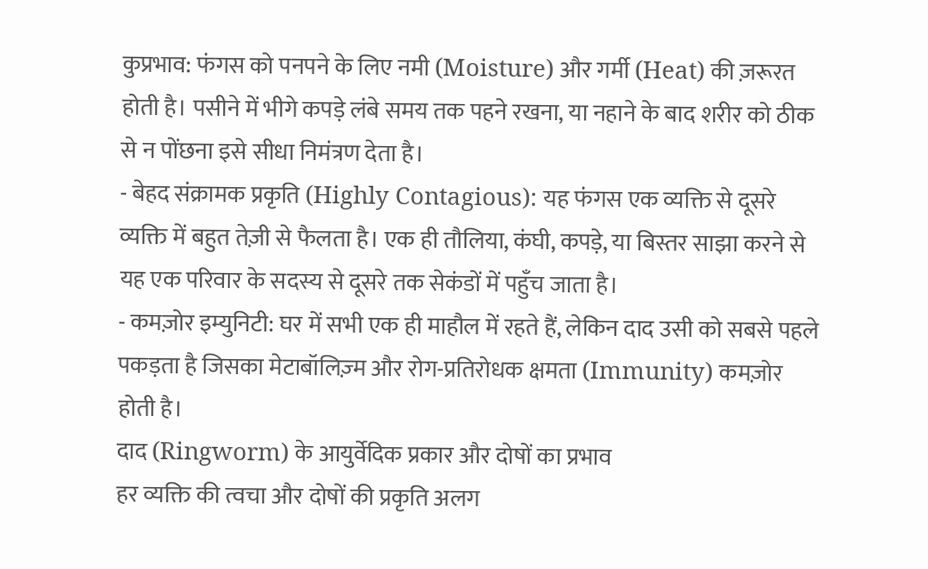कुप्रभाव: फंगस को पनपने के लिए नमी (Moisture) और गर्मी (Heat) की ज़रूरत होती है। पसीने में भीगे कपड़े लंबे समय तक पहने रखना, या नहाने के बाद शरीर को ठीक से न पोंछना इसे सीधा निमंत्रण देता है।
- बेहद संक्रामक प्रकृति (Highly Contagious): यह फंगस एक व्यक्ति से दूसरे व्यक्ति में बहुत तेज़ी से फैलता है। एक ही तौलिया, कंघी, कपड़े, या बिस्तर साझा करने से यह एक परिवार के सदस्य से दूसरे तक सेकंडों में पहुँच जाता है।
- कमज़ोर इम्युनिटी: घर में सभी एक ही माहौल में रहते हैं, लेकिन दाद उसी को सबसे पहले पकड़ता है जिसका मेटाबॉलिज़्म और रोग-प्रतिरोधक क्षमता (Immunity) कमज़ोर होती है।
दाद (Ringworm) के आयुर्वेदिक प्रकार और दोषों का प्रभाव
हर व्यक्ति की त्वचा और दोषों की प्रकृति अलग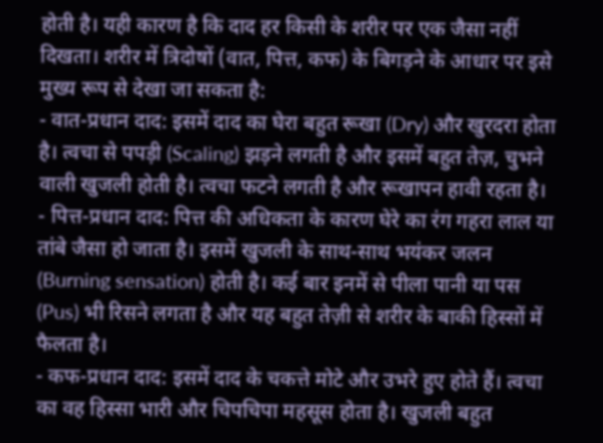होती है। यही कारण है कि दाद हर किसी के शरीर पर एक जैसा नहीं दिखता। शरीर में त्रिदोषों (वात, पित्त, कफ) के बिगड़ने के आधार पर इसे मुख्य रूप से देखा जा सकता है:
- वात-प्रधान दाद: इसमें दाद का घेरा बहुत रूखा (Dry) और खुरदरा होता है। त्वचा से पपड़ी (Scaling) झड़ने लगती है और इसमें बहुत तेज़, चुभने वाली खुजली होती है। त्वचा फटने लगती है और रूखापन हावी रहता है।
- पित्त-प्रधान दाद: पित्त की अधिकता के कारण घेरे का रंग गहरा लाल या तांबे जैसा हो जाता है। इसमें खुजली के साथ-साथ भयंकर जलन (Burning sensation) होती है। कई बार इनमें से पीला पानी या पस (Pus) भी रिसने लगता है और यह बहुत तेज़ी से शरीर के बाकी हिस्सों में फैलता है।
- कफ-प्रधान दाद: इसमें दाद के चकत्ते मोटे और उभरे हुए होते हैं। त्वचा का वह हिस्सा भारी और चिपचिपा महसूस होता है। खुजली बहुत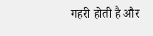गहरी होती है और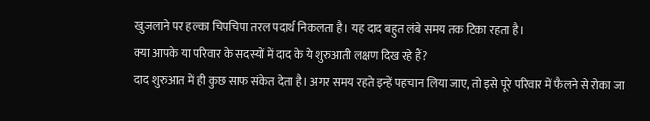खुजलाने पर हल्का चिपचिपा तरल पदार्थ निकलता है। यह दाद बहुत लंबे समय तक टिका रहता है।
क्या आपके या परिवार के सदस्यों में दाद के ये शुरुआती लक्षण दिख रहे हैं?
दाद शुरुआत में ही कुछ साफ संकेत देता है। अगर समय रहते इन्हें पहचान लिया जाए, तो इसे पूरे परिवार में फैलने से रोका जा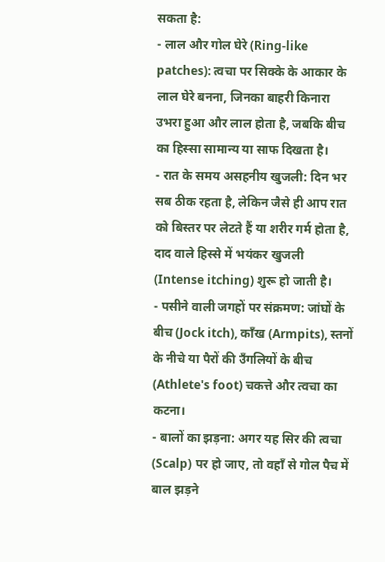सकता है:
- लाल और गोल घेरे (Ring-like patches): त्वचा पर सिक्के के आकार के लाल घेरे बनना, जिनका बाहरी किनारा उभरा हुआ और लाल होता है, जबकि बीच का हिस्सा सामान्य या साफ दिखता है।
- रात के समय असहनीय खुजली: दिन भर सब ठीक रहता है, लेकिन जैसे ही आप रात को बिस्तर पर लेटते हैं या शरीर गर्म होता है, दाद वाले हिस्से में भयंकर खुजली (Intense itching) शुरू हो जाती है।
- पसीने वाली जगहों पर संक्रमण: जांघों के बीच (Jock itch), काँख (Armpits), स्तनों के नीचे या पैरों की उँगलियों के बीच (Athlete's foot) चकत्ते और त्वचा का कटना।
- बालों का झड़ना: अगर यह सिर की त्वचा (Scalp) पर हो जाए, तो वहाँ से गोल पैच में बाल झड़ने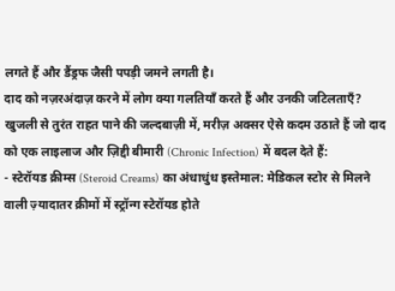लगते हैं और डैंड्रफ जैसी पपड़ी जमने लगती है।
दाद को नज़रअंदाज़ करने में लोग क्या गलतियाँ करते हैं और उनकी जटिलताएँ?
खुजली से तुरंत राहत पाने की जल्दबाज़ी में, मरीज़ अक्सर ऐसे कदम उठाते हैं जो दाद को एक लाइलाज और ज़िद्दी बीमारी (Chronic Infection) में बदल देते हैं:
- स्टेरॉयड क्रीम्स (Steroid Creams) का अंधाधुंध इस्तेमाल: मेडिकल स्टोर से मिलने वाली ज़्यादातर क्रीमों में स्ट्रॉन्ग स्टेरॉयड होते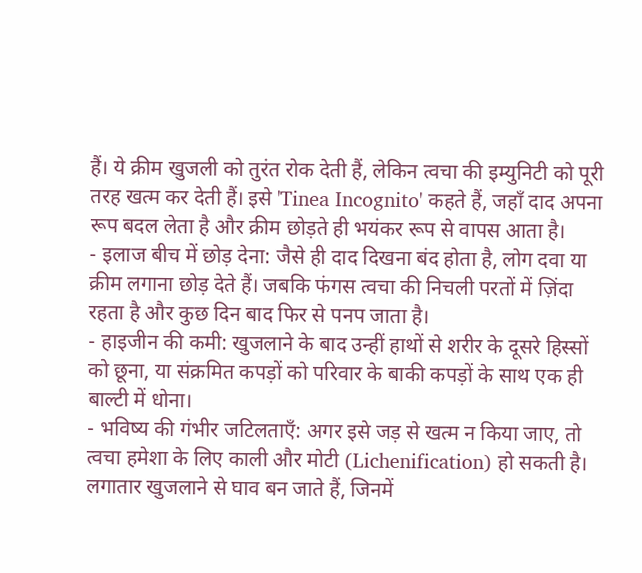हैं। ये क्रीम खुजली को तुरंत रोक देती हैं, लेकिन त्वचा की इम्युनिटी को पूरी तरह खत्म कर देती हैं। इसे 'Tinea Incognito' कहते हैं, जहाँ दाद अपना रूप बदल लेता है और क्रीम छोड़ते ही भयंकर रूप से वापस आता है।
- इलाज बीच में छोड़ देना: जैसे ही दाद दिखना बंद होता है, लोग दवा या क्रीम लगाना छोड़ देते हैं। जबकि फंगस त्वचा की निचली परतों में ज़िंदा रहता है और कुछ दिन बाद फिर से पनप जाता है।
- हाइजीन की कमी: खुजलाने के बाद उन्हीं हाथों से शरीर के दूसरे हिस्सों को छूना, या संक्रमित कपड़ों को परिवार के बाकी कपड़ों के साथ एक ही बाल्टी में धोना।
- भविष्य की गंभीर जटिलताएँ: अगर इसे जड़ से खत्म न किया जाए, तो त्वचा हमेशा के लिए काली और मोटी (Lichenification) हो सकती है। लगातार खुजलाने से घाव बन जाते हैं, जिनमें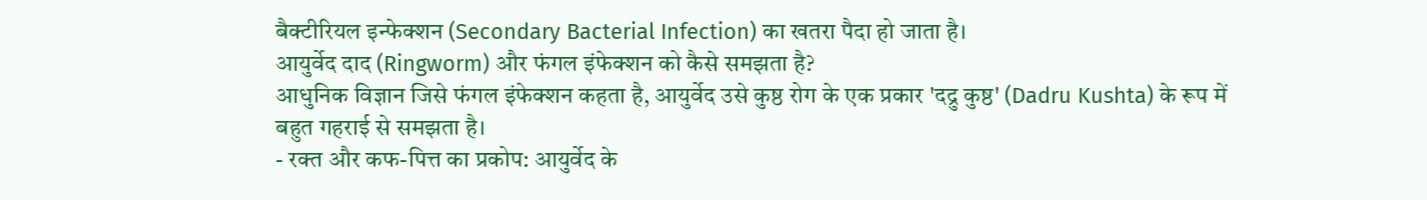बैक्टीरियल इन्फेक्शन (Secondary Bacterial Infection) का खतरा पैदा हो जाता है।
आयुर्वेद दाद (Ringworm) और फंगल इंफेक्शन को कैसे समझता है?
आधुनिक विज्ञान जिसे फंगल इंफेक्शन कहता है, आयुर्वेद उसे कुष्ठ रोग के एक प्रकार 'दद्रु कुष्ठ' (Dadru Kushta) के रूप में बहुत गहराई से समझता है।
- रक्त और कफ-पित्त का प्रकोप: आयुर्वेद के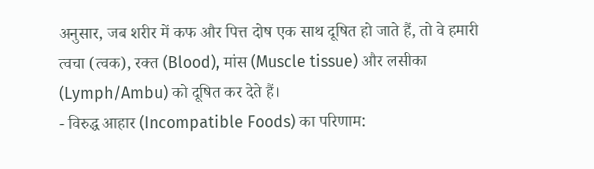अनुसार, जब शरीर में कफ और पित्त दोष एक साथ दूषित हो जाते हैं, तो वे हमारी त्वचा (त्वक), रक्त (Blood), मांस (Muscle tissue) और लसीका (Lymph/Ambu) को दूषित कर देते हैं।
- विरुद्ध आहार (Incompatible Foods) का परिणाम: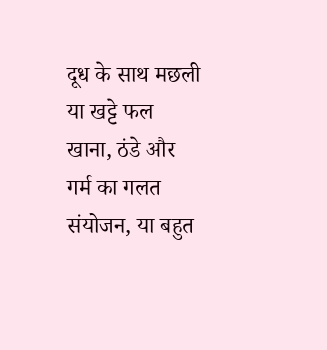दूध के साथ मछली या खट्टे फल खाना, ठंडे और गर्म का गलत संयोजन, या बहुत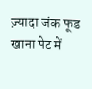ज़्यादा जंक फूड खाना पेट में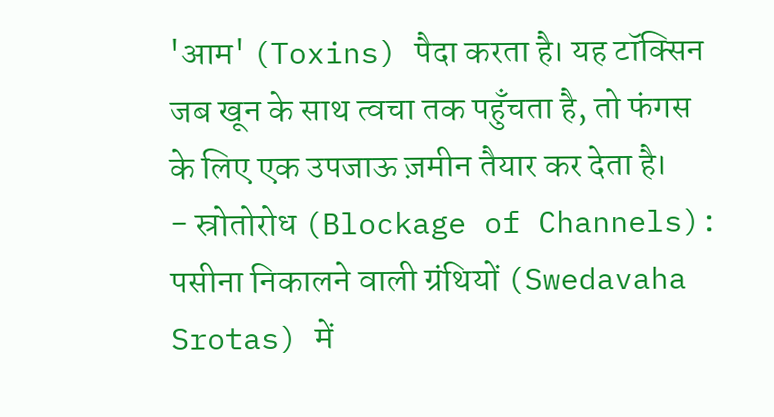'आम' (Toxins) पैदा करता है। यह टॉक्सिन जब खून के साथ त्वचा तक पहुँचता है, तो फंगस के लिए एक उपजाऊ ज़मीन तैयार कर देता है।
- स्रोतोरोध (Blockage of Channels): पसीना निकालने वाली ग्रंथियों (Swedavaha Srotas) में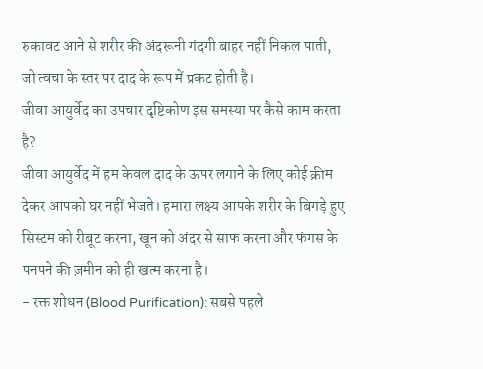रुकावट आने से शरीर की अंदरूनी गंदगी बाहर नहीं निकल पाती, जो त्वचा के स्तर पर दाद के रूप में प्रकट होती है।
जीवा आयुर्वेद का उपचार दृष्टिकोण इस समस्या पर कैसे काम करता है?
जीवा आयुर्वेद में हम केवल दाद के ऊपर लगाने के लिए कोई क्रीम देकर आपको घर नहीं भेजते। हमारा लक्ष्य आपके शरीर के बिगड़े हुए सिस्टम को रीबूट करना, खून को अंदर से साफ करना और फंगस के पनपने की ज़मीन को ही खत्म करना है।
- रक्त शोधन (Blood Purification): सबसे पहले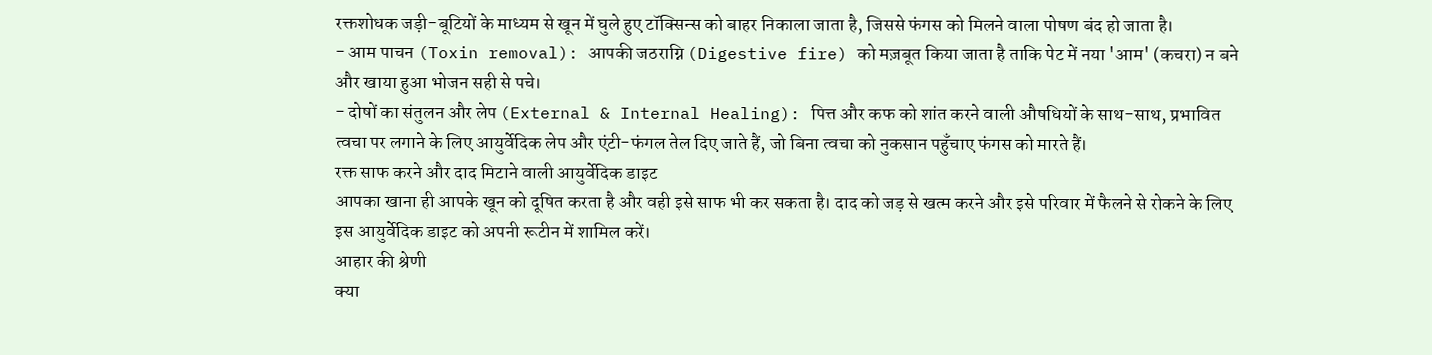रक्तशोधक जड़ी-बूटियों के माध्यम से खून में घुले हुए टॉक्सिन्स को बाहर निकाला जाता है, जिससे फंगस को मिलने वाला पोषण बंद हो जाता है।
- आम पाचन (Toxin removal): आपकी जठराग्नि (Digestive fire) को मज़बूत किया जाता है ताकि पेट में नया 'आम' (कचरा) न बने और खाया हुआ भोजन सही से पचे।
- दोषों का संतुलन और लेप (External & Internal Healing): पित्त और कफ को शांत करने वाली औषधियों के साथ-साथ, प्रभावित त्वचा पर लगाने के लिए आयुर्वेदिक लेप और एंटी-फंगल तेल दिए जाते हैं, जो बिना त्वचा को नुकसान पहुँचाए फंगस को मारते हैं।
रक्त साफ करने और दाद मिटाने वाली आयुर्वेदिक डाइट
आपका खाना ही आपके खून को दूषित करता है और वही इसे साफ भी कर सकता है। दाद को जड़ से खत्म करने और इसे परिवार में फैलने से रोकने के लिए इस आयुर्वेदिक डाइट को अपनी रूटीन में शामिल करें।
आहार की श्रेणी
क्या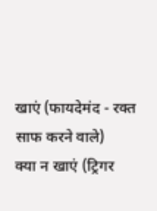खाएं (फायदेमंद - रक्त साफ करने वाले)
क्या न खाएं (ट्रिगर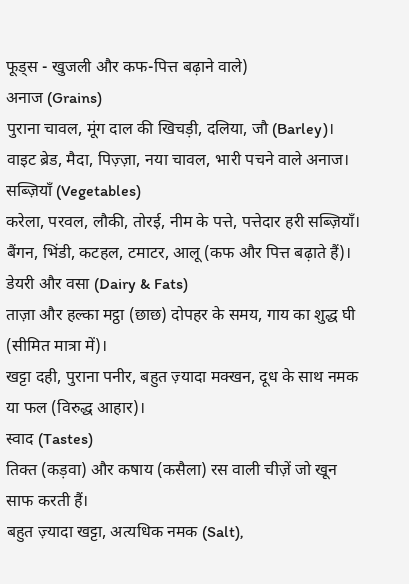फूड्स - खुजली और कफ-पित्त बढ़ाने वाले)
अनाज (Grains)
पुराना चावल, मूंग दाल की खिचड़ी, दलिया, जौ (Barley)।
वाइट ब्रेड, मैदा, पिज़्ज़ा, नया चावल, भारी पचने वाले अनाज।
सब्ज़ियाँ (Vegetables)
करेला, परवल, लौकी, तोरई, नीम के पत्ते, पत्तेदार हरी सब्ज़ियाँ।
बैंगन, भिंडी, कटहल, टमाटर, आलू (कफ और पित्त बढ़ाते हैं)।
डेयरी और वसा (Dairy & Fats)
ताज़ा और हल्का मट्ठा (छाछ) दोपहर के समय, गाय का शुद्ध घी (सीमित मात्रा में)।
खट्टा दही, पुराना पनीर, बहुत ज़्यादा मक्खन, दूध के साथ नमक या फल (विरुद्ध आहार)।
स्वाद (Tastes)
तिक्त (कड़वा) और कषाय (कसैला) रस वाली चीज़ें जो खून साफ करती हैं।
बहुत ज़्यादा खट्टा, अत्यधिक नमक (Salt),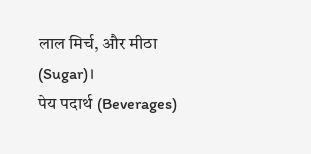लाल मिर्च, और मीठा (Sugar)।
पेय पदार्थ (Beverages)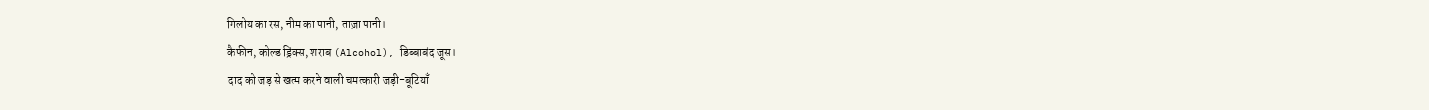गिलोय का रस, नीम का पानी, ताज़ा पानी।
कैफीन, कोल्ड ड्रिंक्स, शराब (Alcohol), डिब्बाबंद जूस।
दाद को जड़ से खत्म करने वाली चमत्कारी जड़ी-बूटियाँ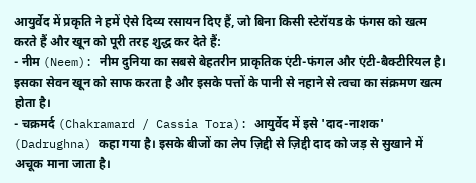आयुर्वेद में प्रकृति ने हमें ऐसे दिव्य रसायन दिए हैं, जो बिना किसी स्टेरॉयड के फंगस को खत्म करते हैं और खून को पूरी तरह शुद्ध कर देते हैं:
- नीम (Neem): नीम दुनिया का सबसे बेहतरीन प्राकृतिक एंटी-फंगल और एंटी-बैक्टीरियल है। इसका सेवन खून को साफ करता है और इसके पत्तों के पानी से नहाने से त्वचा का संक्रमण खत्म होता है।
- चक्रमर्द (Chakramard / Cassia Tora): आयुर्वेद में इसे 'दाद-नाशक' (Dadrughna) कहा गया है। इसके बीजों का लेप ज़िद्दी से ज़िद्दी दाद को जड़ से सुखाने में अचूक माना जाता है।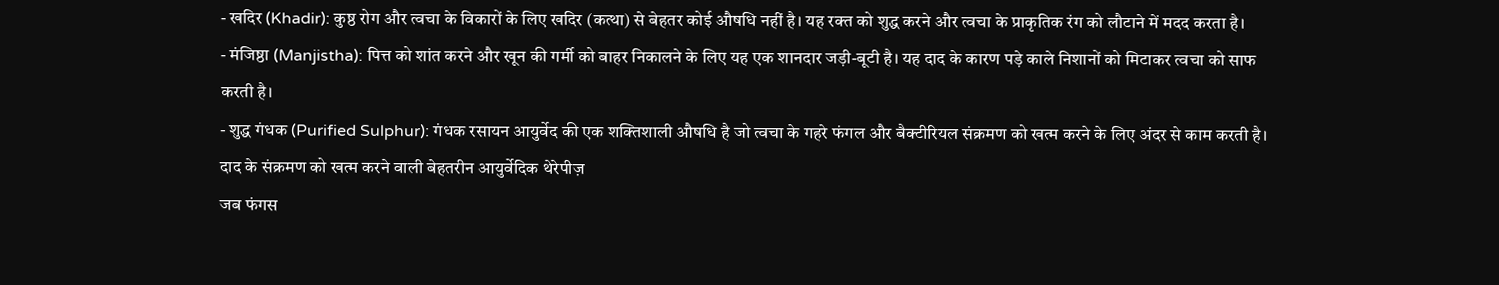- खदिर (Khadir): कुष्ठ रोग और त्वचा के विकारों के लिए खदिर (कत्था) से बेहतर कोई औषधि नहीं है। यह रक्त को शुद्ध करने और त्वचा के प्राकृतिक रंग को लौटाने में मदद करता है।
- मंजिष्ठा (Manjistha): पित्त को शांत करने और खून की गर्मी को बाहर निकालने के लिए यह एक शानदार जड़ी-बूटी है। यह दाद के कारण पड़े काले निशानों को मिटाकर त्वचा को साफ करती है।
- शुद्ध गंधक (Purified Sulphur): गंधक रसायन आयुर्वेद की एक शक्तिशाली औषधि है जो त्वचा के गहरे फंगल और बैक्टीरियल संक्रमण को खत्म करने के लिए अंदर से काम करती है।
दाद के संक्रमण को खत्म करने वाली बेहतरीन आयुर्वेदिक थेरेपीज़
जब फंगस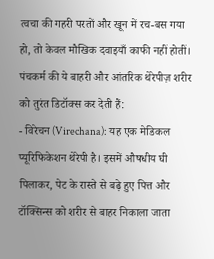त्वचा की गहरी परतों और खून में रच-बस गया हो, तो केवल मौखिक दवाइयाँ काफी नहीं होतीं। पंचकर्म की ये बाहरी और आंतरिक थेरेपीज़ शरीर को तुरंत डिटॉक्स कर देती हैं:
- विरेचन (Virechana): यह एक मेडिकल प्यूरिफिकेशन थेरेपी है। इसमें औषधीय घी पिलाकर, पेट के रास्ते से बढ़े हुए पित्त और टॉक्सिन्स को शरीर से बाहर निकाला जाता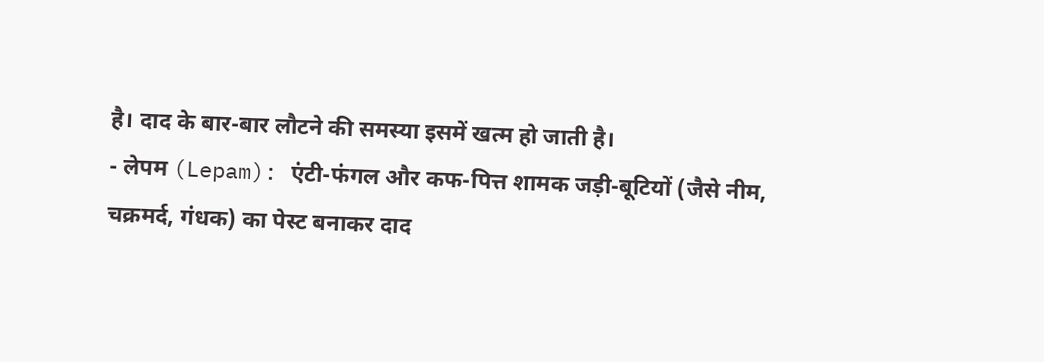है। दाद के बार-बार लौटने की समस्या इसमें खत्म हो जाती है।
- लेपम (Lepam): एंटी-फंगल और कफ-पित्त शामक जड़ी-बूटियों (जैसे नीम, चक्रमर्द, गंधक) का पेस्ट बनाकर दाद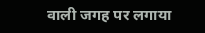वाली जगह पर लगाया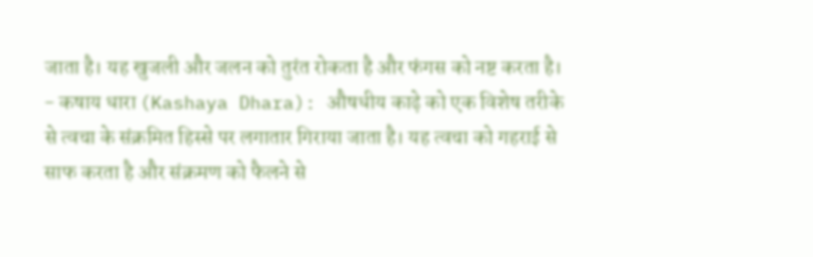जाता है। यह खुजली और जलन को तुरंत रोकता है और फंगस को नष्ट करता है।
- कषाय धारा (Kashaya Dhara): औषधीय काढ़े को एक विशेष तरीके से त्वचा के संक्रमित हिस्से पर लगातार गिराया जाता है। यह त्वचा को गहराई से साफ करता है और संक्रमण को फैलने से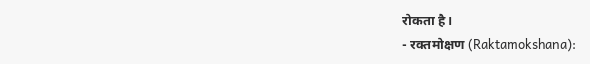रोकता है।
- रक्तमोक्षण (Raktamokshana):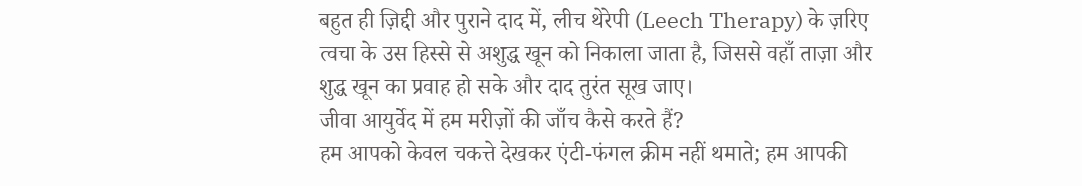बहुत ही ज़िद्दी और पुराने दाद में, लीच थेरेपी (Leech Therapy) के ज़रिए त्वचा के उस हिस्से से अशुद्ध खून को निकाला जाता है, जिससे वहाँ ताज़ा और शुद्ध खून का प्रवाह हो सके और दाद तुरंत सूख जाए।
जीवा आयुर्वेद में हम मरीज़ों की जाँच कैसे करते हैं?
हम आपको केवल चकत्ते देखकर एंटी-फंगल क्रीम नहीं थमाते; हम आपकी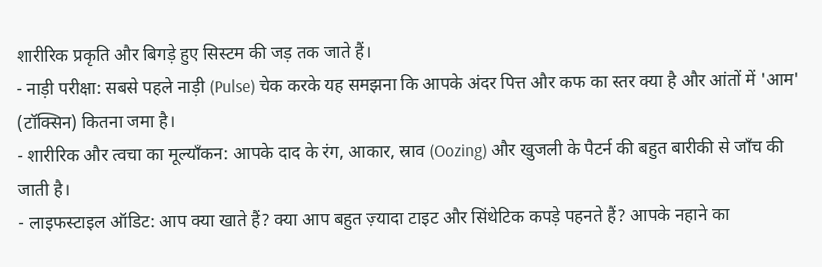शारीरिक प्रकृति और बिगड़े हुए सिस्टम की जड़ तक जाते हैं।
- नाड़ी परीक्षा: सबसे पहले नाड़ी (Pulse) चेक करके यह समझना कि आपके अंदर पित्त और कफ का स्तर क्या है और आंतों में 'आम' (टॉक्सिन) कितना जमा है।
- शारीरिक और त्वचा का मूल्याँकन: आपके दाद के रंग, आकार, स्राव (Oozing) और खुजली के पैटर्न की बहुत बारीकी से जाँच की जाती है।
- लाइफस्टाइल ऑडिट: आप क्या खाते हैं? क्या आप बहुत ज़्यादा टाइट और सिंथेटिक कपड़े पहनते हैं? आपके नहाने का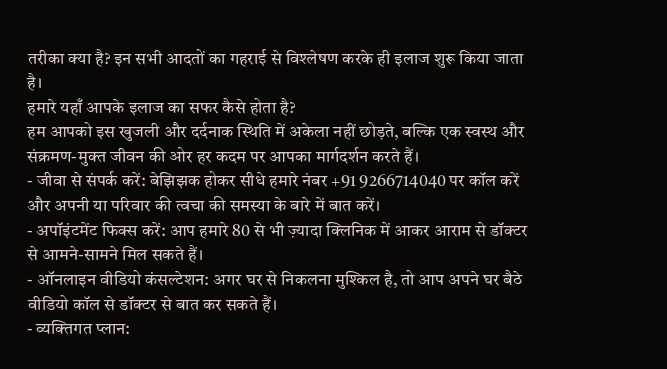तरीका क्या है? इन सभी आदतों का गहराई से विश्लेषण करके ही इलाज शुरू किया जाता है।
हमारे यहाँ आपके इलाज का सफर कैसे होता है?
हम आपको इस खुजली और दर्दनाक स्थिति में अकेला नहीं छोड़ते, बल्कि एक स्वस्थ और संक्रमण-मुक्त जीवन की ओर हर कदम पर आपका मार्गदर्शन करते हैं।
- जीवा से संपर्क करें: बेझिझक होकर सीधे हमारे नंबर +91 9266714040 पर कॉल करें और अपनी या परिवार की त्वचा की समस्या के बारे में बात करें।
- अपॉइंटमेंट फिक्स करें: आप हमारे 80 से भी ज़्यादा क्लिनिक में आकर आराम से डॉक्टर से आमने-सामने मिल सकते हैं।
- ऑनलाइन वीडियो कंसल्टेशन: अगर घर से निकलना मुश्किल है, तो आप अपने घर बैठे वीडियो कॉल से डॉक्टर से बात कर सकते हैं।
- व्यक्तिगत प्लान: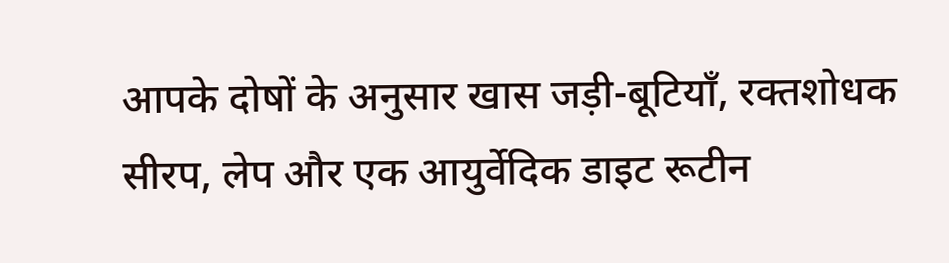आपके दोषों के अनुसार खास जड़ी-बूटियाँ, रक्तशोधक सीरप, लेप और एक आयुर्वेदिक डाइट रूटीन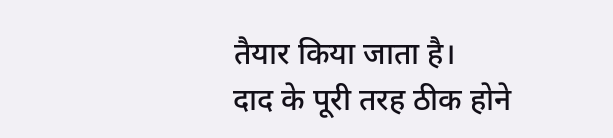तैयार किया जाता है।
दाद के पूरी तरह ठीक होने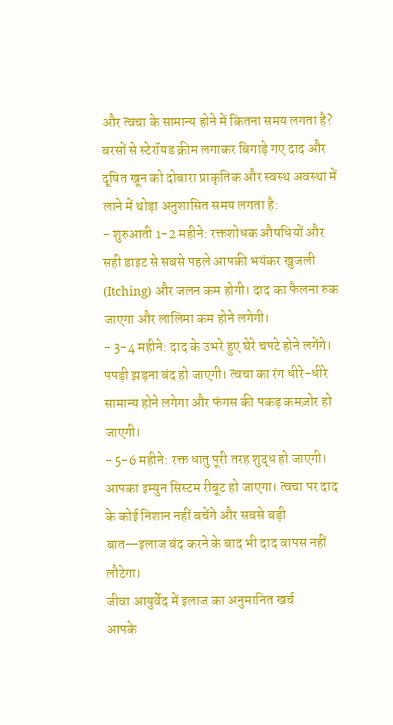और त्वचा के सामान्य होने में कितना समय लगता है?
बरसों से स्टेरॉयड क्रीम लगाकर बिगाड़े गए दाद और दूषित खून को दोबारा प्राकृतिक और स्वस्थ अवस्था में लाने में थोड़ा अनुशासित समय लगता है:
- शुरुआती 1-2 महीने: रक्तशोधक औषधियों और सही डाइट से सबसे पहले आपकी भयंकर खुजली (Itching) और जलन कम होगी। दाद का फैलना रुक जाएगा और लालिमा कम होने लगेगी।
- 3-4 महीने: दाद के उभरे हुए घेरे चपटे होने लगेंगे। पपड़ी झड़ना बंद हो जाएगी। त्वचा का रंग धीरे-धीरे सामान्य होने लगेगा और फंगस की पकड़ कमज़ोर हो जाएगी।
- 5-6 महीने: रक्त धातु पूरी तरह शुद्ध हो जाएगी। आपका इम्युन सिस्टम रीबूट हो जाएगा। त्वचा पर दाद के कोई निशान नहीं बचेंगे और सबसे बड़ी बात—इलाज बंद करने के बाद भी दाद वापस नहीं लौटेगा।
जीवा आयुर्वेद में इलाज का अनुमानित खर्च
आपके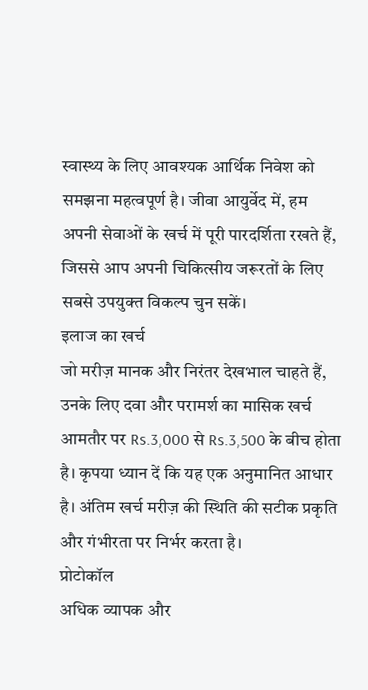स्वास्थ्य के लिए आवश्यक आर्थिक निवेश को समझना महत्वपूर्ण है। जीवा आयुर्वेद में, हम अपनी सेवाओं के खर्च में पूरी पारदर्शिता रखते हैं, जिससे आप अपनी चिकित्सीय जरूरतों के लिए सबसे उपयुक्त विकल्प चुन सकें।
इलाज का खर्च
जो मरीज़ मानक और निरंतर देखभाल चाहते हैं, उनके लिए दवा और परामर्श का मासिक खर्च आमतौर पर Rs.3,000 से Rs.3,500 के बीच होता है। कृपया ध्यान दें कि यह एक अनुमानित आधार है। अंतिम खर्च मरीज़ की स्थिति की सटीक प्रकृति और गंभीरता पर निर्भर करता है।
प्रोटोकॉल
अधिक व्यापक और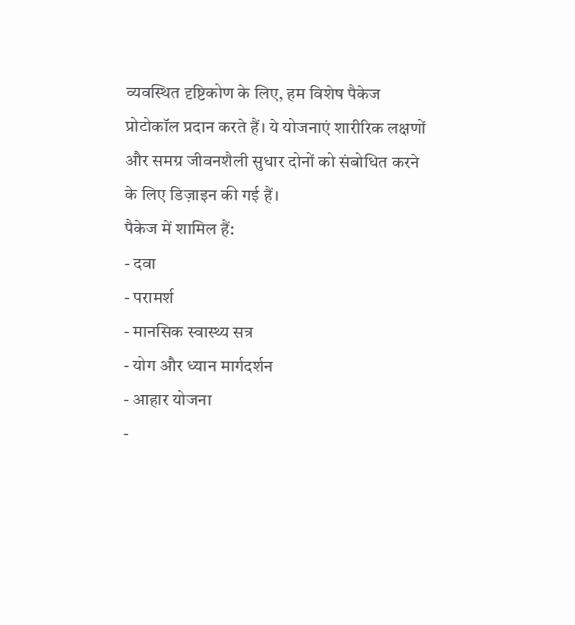व्यवस्थित दृष्टिकोण के लिए, हम विशेष पैकेज प्रोटोकॉल प्रदान करते हैं। ये योजनाएं शारीरिक लक्षणों और समग्र जीवनशैली सुधार दोनों को संबोधित करने के लिए डिज़ाइन की गई हैं।
पैकेज में शामिल हैं:
- दवा
- परामर्श
- मानसिक स्वास्थ्य सत्र
- योग और ध्यान मार्गदर्शन
- आहार योजना
-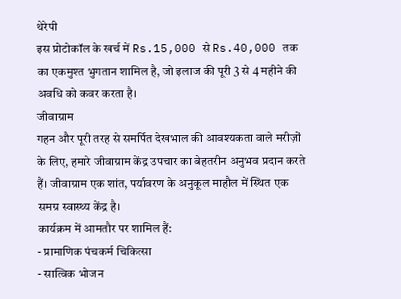थेरेपी
इस प्रोटोकॉल के खर्च में Rs.15,000 से Rs.40,000 तक का एकमुश्त भुगतान शामिल है, जो इलाज की पूरी 3 से 4 महीने की अवधि को कवर करता है।
जीवाग्राम
गहन और पूरी तरह से समर्पित देखभाल की आवश्यकता वाले मरीज़ों के लिए, हमारे जीवाग्राम केंद्र उपचार का बेहतरीन अनुभव प्रदान करते हैं। जीवाग्राम एक शांत, पर्यावरण के अनुकूल माहौल में स्थित एक समग्र स्वास्थ्य केंद्र है।
कार्यक्रम में आमतौर पर शामिल हैं:
- प्रामाणिक पंचकर्म चिकित्सा
- सात्विक भोजन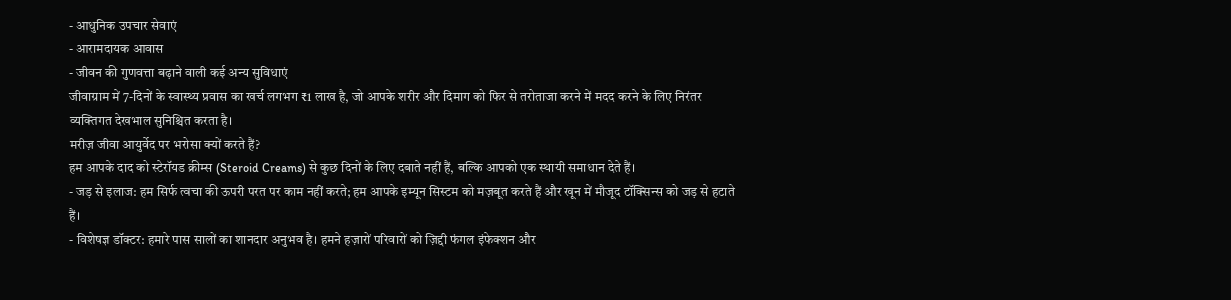- आधुनिक उपचार सेवाएं
- आरामदायक आवास
- जीवन की गुणवत्ता बढ़ाने वाली कई अन्य सुविधाएं
जीवाग्राम में 7-दिनों के स्वास्थ्य प्रवास का खर्च लगभग ₹1 लाख है, जो आपके शरीर और दिमाग को फिर से तरोताजा करने में मदद करने के लिए निरंतर व्यक्तिगत देखभाल सुनिश्चित करता है।
मरीज़ जीवा आयुर्वेद पर भरोसा क्यों करते हैं?
हम आपके दाद को स्टेरॉयड क्रीम्स (Steroid Creams) से कुछ दिनों के लिए दबाते नहीं हैं, बल्कि आपको एक स्थायी समाधान देते हैं।
- जड़ से इलाज: हम सिर्फ त्वचा की ऊपरी परत पर काम नहीं करते; हम आपके इम्यून सिस्टम को मज़बूत करते हैं और खून में मौजूद टॉक्सिन्स को जड़ से हटाते हैं।
- विशेषज्ञ डॉक्टर: हमारे पास सालों का शानदार अनुभव है। हमने हज़ारों परिवारों को ज़िद्दी फंगल इंफेक्शन और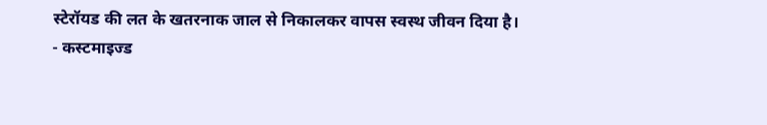स्टेरॉयड की लत के खतरनाक जाल से निकालकर वापस स्वस्थ जीवन दिया है।
- कस्टमाइज्ड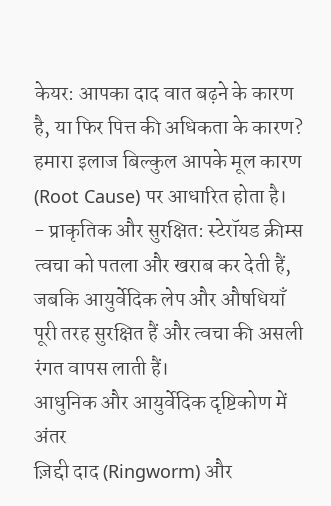केयर: आपका दाद वात बढ़ने के कारण है, या फिर पित्त की अधिकता के कारण? हमारा इलाज बिल्कुल आपके मूल कारण (Root Cause) पर आधारित होता है।
- प्राकृतिक और सुरक्षित: स्टेरॉयड क्रीम्स त्वचा को पतला और खराब कर देती हैं, जबकि आयुर्वेदिक लेप और औषधियाँ पूरी तरह सुरक्षित हैं और त्वचा की असली रंगत वापस लाती हैं।
आधुनिक और आयुर्वेदिक दृष्टिकोण में अंतर
ज़िद्दी दाद (Ringworm) और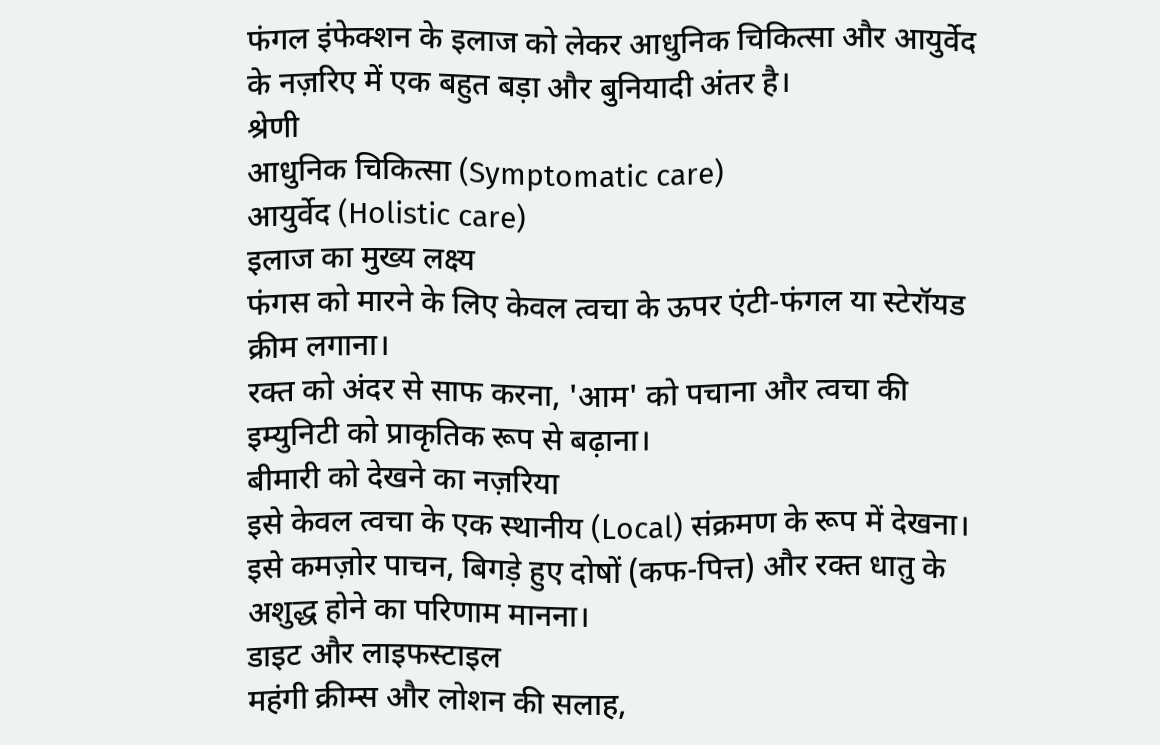फंगल इंफेक्शन के इलाज को लेकर आधुनिक चिकित्सा और आयुर्वेद के नज़रिए में एक बहुत बड़ा और बुनियादी अंतर है।
श्रेणी
आधुनिक चिकित्सा (Symptomatic care)
आयुर्वेद (Holistic care)
इलाज का मुख्य लक्ष्य
फंगस को मारने के लिए केवल त्वचा के ऊपर एंटी-फंगल या स्टेरॉयड क्रीम लगाना।
रक्त को अंदर से साफ करना, 'आम' को पचाना और त्वचा की इम्युनिटी को प्राकृतिक रूप से बढ़ाना।
बीमारी को देखने का नज़रिया
इसे केवल त्वचा के एक स्थानीय (Local) संक्रमण के रूप में देखना।
इसे कमज़ोर पाचन, बिगड़े हुए दोषों (कफ-पित्त) और रक्त धातु के अशुद्ध होने का परिणाम मानना।
डाइट और लाइफस्टाइल
महंगी क्रीम्स और लोशन की सलाह,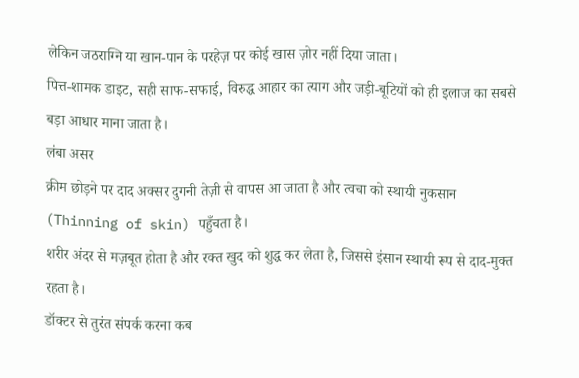लेकिन जठराग्नि या खान-पान के परहेज़ पर कोई खास ज़ोर नहीं दिया जाता।
पित्त-शामक डाइट, सही साफ-सफाई, विरुद्ध आहार का त्याग और जड़ी-बूटियों को ही इलाज का सबसे बड़ा आधार माना जाता है।
लंबा असर
क्रीम छोड़ने पर दाद अक्सर दुगनी तेज़ी से वापस आ जाता है और त्वचा को स्थायी नुकसान (Thinning of skin) पहुँचता है।
शरीर अंदर से मज़बूत होता है और रक्त खुद को शुद्ध कर लेता है, जिससे इंसान स्थायी रूप से दाद-मुक्त रहता है।
डॉक्टर से तुरंत संपर्क करना कब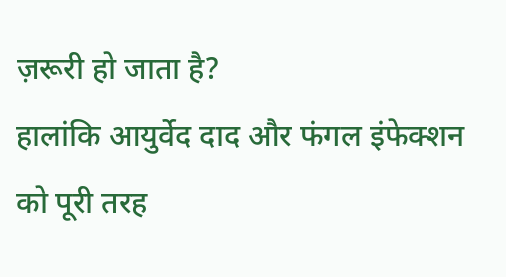ज़रूरी हो जाता है?
हालांकि आयुर्वेद दाद और फंगल इंफेक्शन को पूरी तरह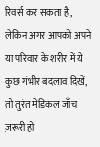रिवर्स कर सकता है, लेकिन अगर आपको अपने या परिवार के शरीर में ये कुछ गंभीर बदलाव दिखें, तो तुरंत मेडिकल जाँच ज़रूरी हो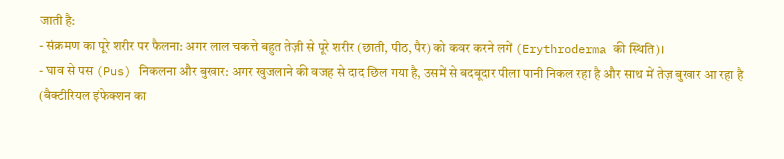जाती है:
- संक्रमण का पूरे शरीर पर फैलना: अगर लाल चकत्ते बहुत तेज़ी से पूरे शरीर (छाती, पीठ, पैर) को कवर करने लगें (Erythroderma की स्थिति)।
- घाव से पस (Pus) निकलना और बुखार: अगर खुजलाने की वजह से दाद छिल गया है, उसमें से बदबूदार पीला पानी निकल रहा है और साथ में तेज़ बुखार आ रहा है (बैक्टीरियल इंफेक्शन का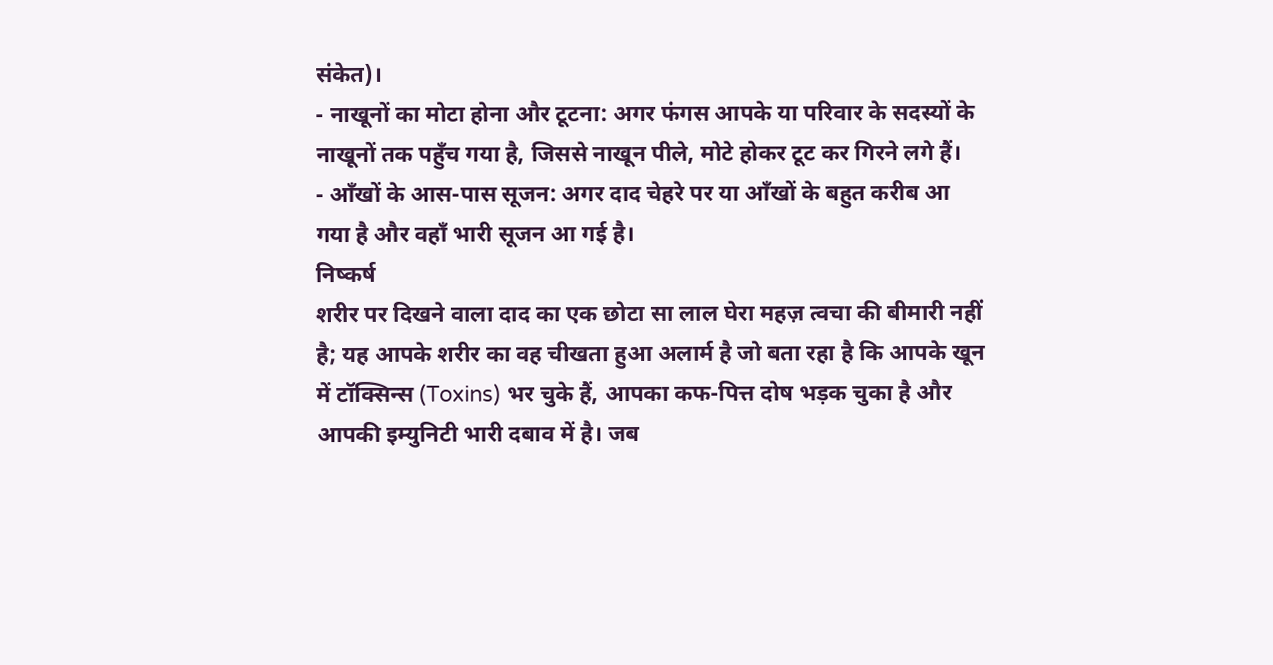संकेत)।
- नाखूनों का मोटा होना और टूटना: अगर फंगस आपके या परिवार के सदस्यों के नाखूनों तक पहुँच गया है, जिससे नाखून पीले, मोटे होकर टूट कर गिरने लगे हैं।
- आँखों के आस-पास सूजन: अगर दाद चेहरे पर या आँखों के बहुत करीब आ गया है और वहाँ भारी सूजन आ गई है।
निष्कर्ष
शरीर पर दिखने वाला दाद का एक छोटा सा लाल घेरा महज़ त्वचा की बीमारी नहीं है; यह आपके शरीर का वह चीखता हुआ अलार्म है जो बता रहा है कि आपके खून में टॉक्सिन्स (Toxins) भर चुके हैं, आपका कफ-पित्त दोष भड़क चुका है और आपकी इम्युनिटी भारी दबाव में है। जब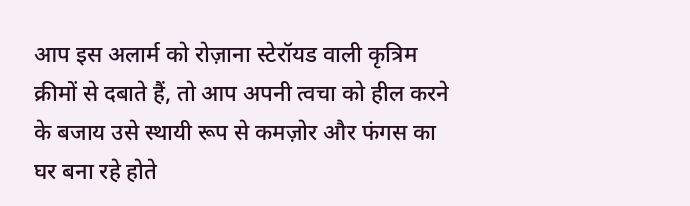आप इस अलार्म को रोज़ाना स्टेरॉयड वाली कृत्रिम क्रीमों से दबाते हैं, तो आप अपनी त्वचा को हील करने के बजाय उसे स्थायी रूप से कमज़ोर और फंगस का घर बना रहे होते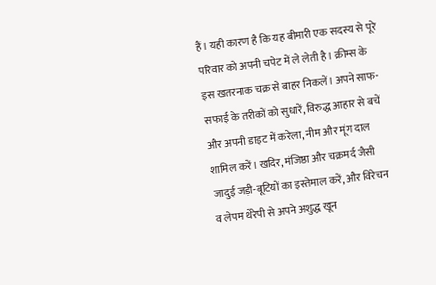हैं। यही कारण है कि यह बीमारी एक सदस्य से पूरे परिवार को अपनी चपेट में ले लेती है। क्रीम्स के इस खतरनाक चक्र से बाहर निकलें। अपने साफ-सफाई के तरीकों को सुधारें, विरुद्ध आहार से बचें और अपनी डाइट में करेला, नीम और मूंग दाल शामिल करें। खदिर, मंजिष्ठा और चक्रमर्द जैसी जादुई जड़ी-बूटियों का इस्तेमाल करें, और विरेचन व लेपम थेरेपी से अपने अशुद्ध खून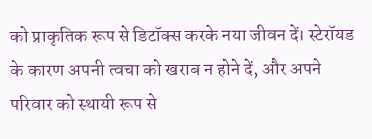को प्राकृतिक रूप से डिटॉक्स करके नया जीवन दें। स्टेरॉयड के कारण अपनी त्वचा को खराब न होने दें, और अपने परिवार को स्थायी रूप से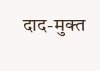दाद-मुक्त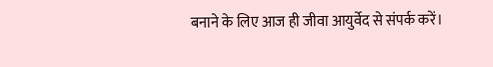बनाने के लिए आज ही जीवा आयुर्वेद से संपर्क करें।